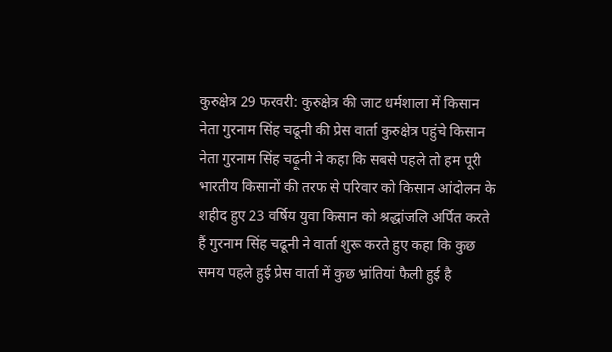कुरुक्षेत्र 29 फरवरी: कुरुक्षेत्र की जाट धर्मशाला में किसान नेता गुरनाम सिंह चढूनी की प्रेस वार्ता कुरुक्षेत्र पहुंचे किसान नेता गुरनाम सिंह चढ़ूनी ने कहा कि सबसे पहले तो हम पूरी भारतीय किसानों की तरफ से परिवार को किसान आंदोलन के शहीद हुए 23 वर्षिय युवा किसान को श्रद्धांजलि अर्पित करते हैं गुरनाम सिंह चढूनी ने वार्ता शुरू करते हुए कहा कि कुछ समय पहले हुई प्रेस वार्ता में कुछ भ्रांतियां फैली हुई है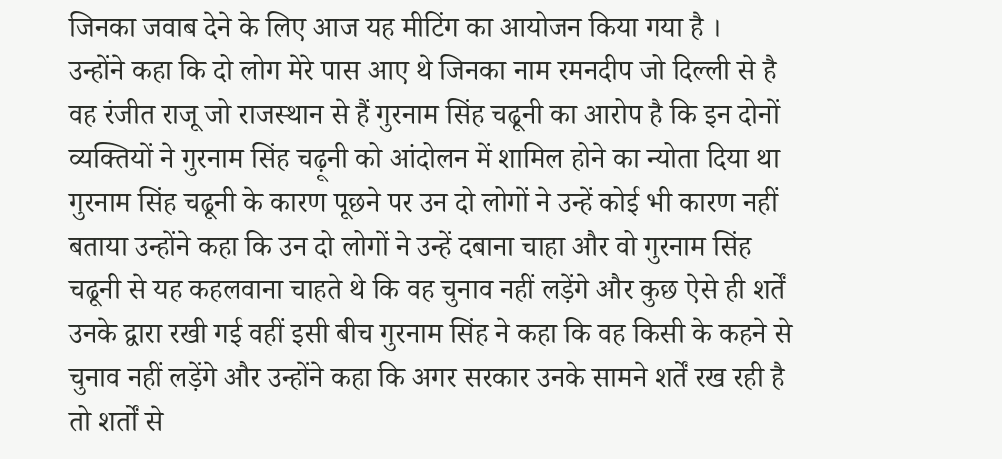जिनका जवाब देने के लिए आज यह मीटिंग का आयोजन किया गया है ।
उन्होंने कहा कि दो लोग मेरे पास आए थे जिनका नाम रमनदीप जो दिल्ली से है वह रंजीत राजू जो राजस्थान से हैं गुरनाम सिंह चढूनी का आरोप है कि इन दोनों व्यक्तियों ने गुरनाम सिंह चढ़ूनी को आंदोलन में शामिल होने का न्योता दिया था गुरनाम सिंह चढूनी के कारण पूछने पर उन दो लोगों ने उन्हें कोई भी कारण नहीं बताया उन्होंने कहा कि उन दो लोगों ने उन्हें दबाना चाहा और वो गुरनाम सिंह चढूनी से यह कहलवाना चाहते थे कि वह चुनाव नहीं लड़ेंगे और कुछ ऐसे ही शर्तें उनके द्वारा रखी गई वहीं इसी बीच गुरनाम सिंह ने कहा कि वह किसी के कहने से चुनाव नहीं लड़ेंगे और उन्होंने कहा कि अगर सरकार उनके सामने शर्तें रख रही है तो शर्तों से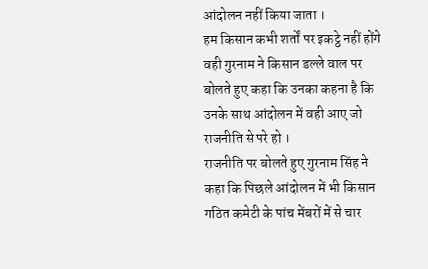आंदोलन नहीं किया जाता ।
हम किसान कभी शर्तों पर इकट्ठे नहीं होंगे वही गुरनाम ने किसान डल्ले वाल पर बोलते हुए कहा कि उनका कहना है कि उनके साथ आंदोलन में वही आए जो राजनीति से परे हो ।
राजनीति पर बोलते हुए गुरनाम सिंह ने कहा कि पिछले आंदोलन में भी किसान गठित कमेटी के पांच मेंबरों में से चार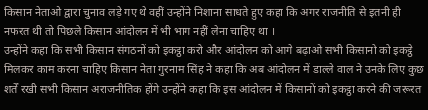किसान नेताओ द्वारा चुनाव लड़े गए थे वहीं उन्होंने निशाना साधते हुए कहा कि अगर राजनीति से इतनी ही नफरत थी तो पिछले किसान आंदोलन में भी भाग नहीं लेना चाहिए था ।
उन्होंने कहा कि सभी किसान संगठनों को इकट्ठा करो और आंदोलन को आगे बढ़ाओ सभी किसानो को इकट्ठे मिलकर काम करना चाहिए किसान नेता गुरनाम सिंह ने कहा कि अब आंदोलन में डाल्ले वाल ने उनके लिए कुछ शर्तें रखी सभी किसान अराजनीतिक होंगे उन्होंने कहा कि इस आंदोलन में किसानों को इकट्ठा करने की जरूरत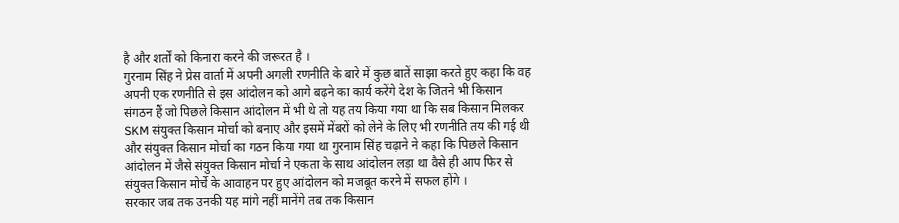है और शर्तों को किनारा करने की जरूरत है ।
गुरनाम सिंह ने प्रेस वार्ता में अपनी अगली रणनीति के बारे में कुछ बातें साझा करते हुए कहा कि वह अपनी एक रणनीति से इस आंदोलन को आगे बढ़ने का कार्य करेंगे देश के जितने भी किसान संगठन हैं जो पिछले किसान आंदोलन में भी थे तो यह तय किया गया था कि सब किसान मिलकर SKM संयुक्त किसान मोर्चा को बनाए और इसमें मेंबरों को लेने के लिए भी रणनीति तय की गई थी और संयुक्त किसान मोर्चा का गठन किया गया था गुरनाम सिंह चढ़ाने ने कहा कि पिछले किसान आंदोलन में जैसे संयुक्त किसान मोर्चा ने एकता के साथ आंदोलन लड़ा था वैसे ही आप फिर से संयुक्त किसान मोर्चे के आवाहन पर हुए आंदोलन को मजबूत करने में सफल होंगे ।
सरकार जब तक उनकी यह मांगे नहीं मानेंगे तब तक किसान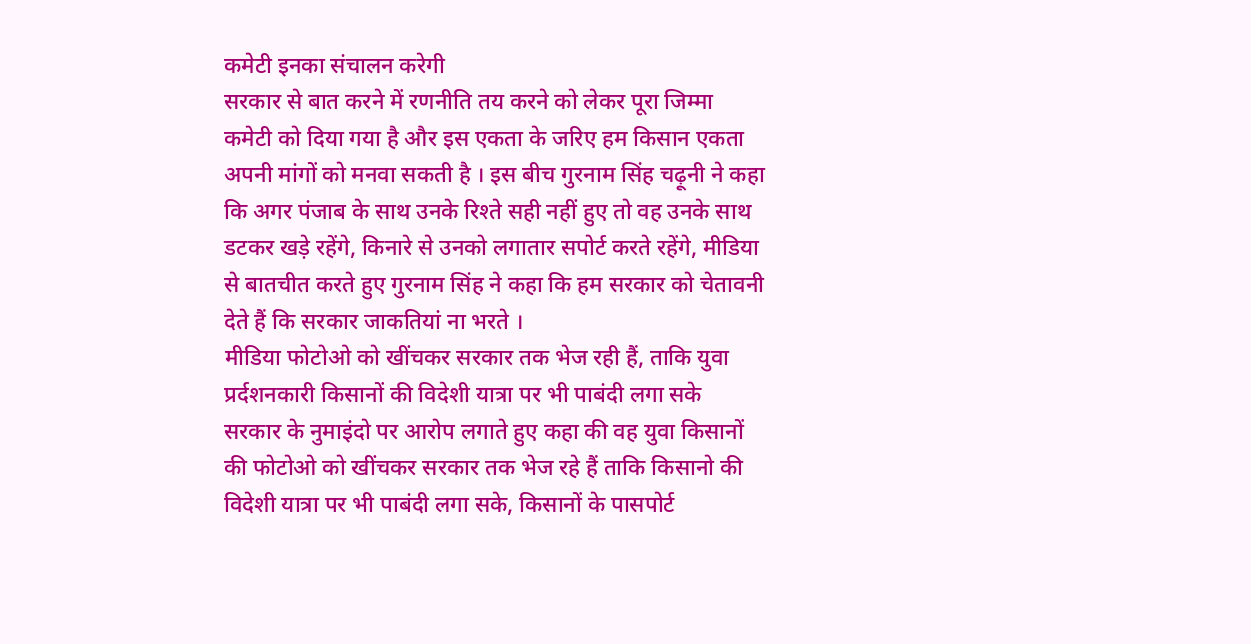कमेटी इनका संचालन करेगी
सरकार से बात करने में रणनीति तय करने को लेकर पूरा जिम्मा कमेटी को दिया गया है और इस एकता के जरिए हम किसान एकता अपनी मांगों को मनवा सकती है । इस बीच गुरनाम सिंह चढ़ूनी ने कहा कि अगर पंजाब के साथ उनके रिश्ते सही नहीं हुए तो वह उनके साथ डटकर खड़े रहेंगे, किनारे से उनको लगातार सपोर्ट करते रहेंगे, मीडिया से बातचीत करते हुए गुरनाम सिंह ने कहा कि हम सरकार को चेतावनी देते हैं कि सरकार जाकतियां ना भरते ।
मीडिया फोटोओ को खींचकर सरकार तक भेज रही हैं, ताकि युवा प्रर्दशनकारी किसानों की विदेशी यात्रा पर भी पाबंदी लगा सके
सरकार के नुमाइंदो पर आरोप लगाते हुए कहा की वह युवा किसानों की फोटोओ को खींचकर सरकार तक भेज रहे हैं ताकि किसानो की विदेशी यात्रा पर भी पाबंदी लगा सके, किसानों के पासपोर्ट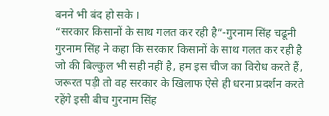बनने भी बंद हो सके ।
“सरकार किसानों के साथ गलत कर रही है”-गुरनाम सिंह चढूनी
गुरनाम सिंह ने कहा कि सरकार किसानों के साथ गलत कर रही है जो की बिल्कुल भी सही नहीं है, हम इस चीज का विरोध करते हैं, जरूरत पड़ी तो वह सरकार के खिलाफ ऐसे ही धरना प्रदर्शन करते रहेंगे इसी बीच गुरनाम सिंह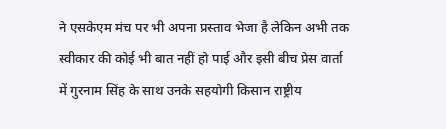ने एसकेएम मंच पर भी अपना प्रस्ताव भेजा है लेकिन अभी तक स्वीकार की कोई भी बात नहीं हो पाई और इसी बीच प्रेस वार्ता में गुरनाम सिंह के साथ उनके सहयोगी किसान राष्ट्रीय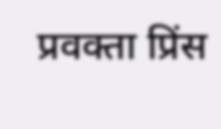प्रवक्ता प्रिंस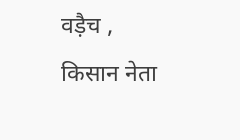वड़ैच , किसान नेता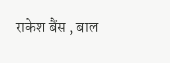राकेश बैंस , बाल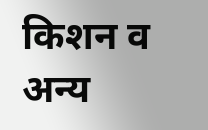किशन व अन्य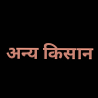अन्य किसान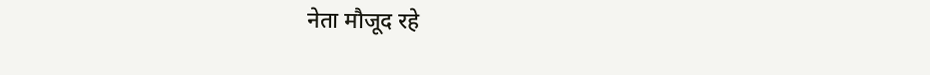नेता मौजूद रहे